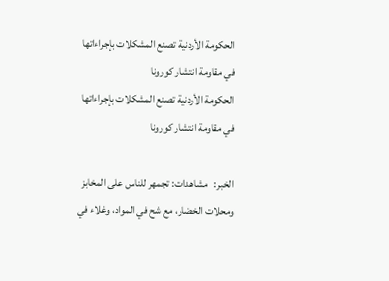الحكومة الأردنية تصنع المشكلات بإجراءاتها في مقاومة انتشار كورونا
الحكومة الأردنية تصنع المشكلات بإجراءاتها في مقاومة انتشار كورونا

الخبر:   مشاهدات: تجمهر للناس على المخابز ومحلات الخضار، مع شح في المواد، وغلاء في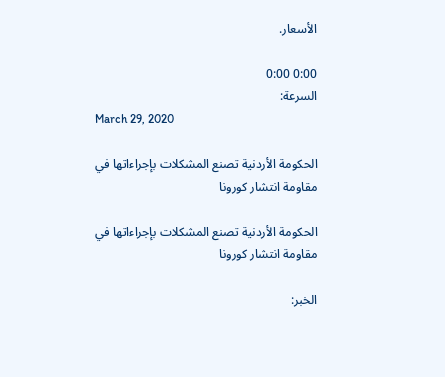الأسعار.

0:00 0:00
السرعة:
March 29, 2020

الحكومة الأردنية تصنع المشكلات بإجراءاتها في مقاومة انتشار كورونا

الحكومة الأردنية تصنع المشكلات بإجراءاتها في مقاومة انتشار كورونا

الخبر: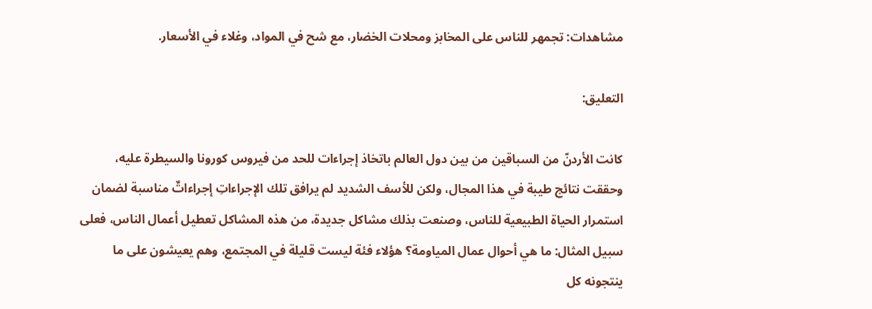مشاهدات: تجمهر للناس على المخابز ومحلات الخضار، مع شح في المواد، وغلاء في الأسعار.

التعليق:

كانت الأردنّ من السباقين من بين دول العالم باتخاذ إجراءات للحد من فيروس كورونا والسيطرة عليه، وحققت نتائج طيبة في هذا المجال، ولكن للأسف الشديد لم يرافق تلك الإجراءاتِ إجراءاتٌ مناسبة لضمان استمرار الحياة الطبيعية للناس، وصنعت بذلك مشاكل جديدة، من هذه المشاكل تعطيل أعمال الناس، فعلى سبيل المثال: ما هي أحوال عمال المياومة؟ هؤلاء فئة ليست قليلة في المجتمع، وهم يعيشون على ما ينتجونه كل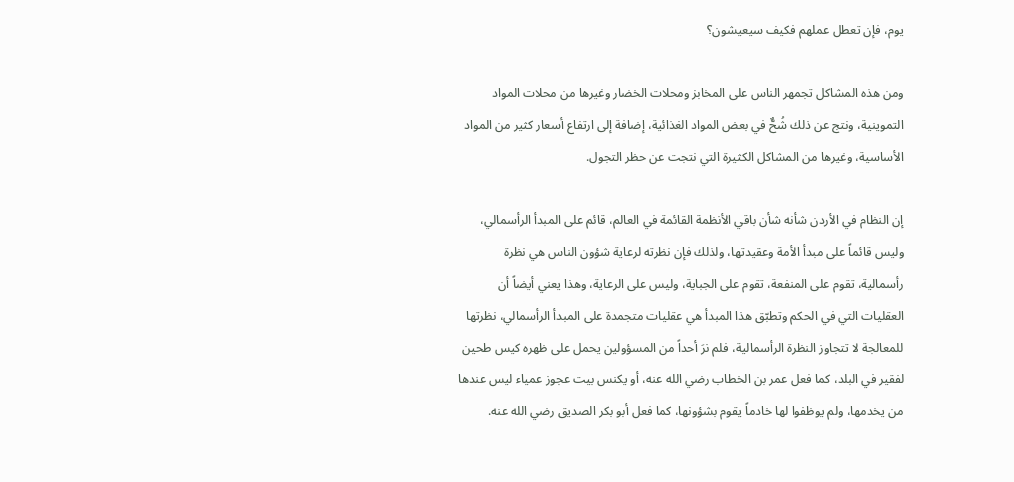يوم، فإن تعطل عملهم فكيف سيعيشون؟

ومن هذه المشاكل تجمهر الناس على المخابز ومحلات الخضار وغيرها من محلات المواد التموينية، ونتج عن ذلك شُحٌّ في بعض المواد الغذائية، إضافة إلى ارتفاع أسعار كثير من المواد الأساسية، وغيرها من المشاكل الكثيرة التي نتجت عن حظر التجول.

إن النظام في الأردن شأنه شأن باقي الأنظمة القائمة في العالم، قائم على المبدأ الرأسمالي، وليس قائماً على مبدأ الأمة وعقيدتها، ولذلك فإن نظرته لرعاية شؤون الناس هي نظرة رأسمالية، تقوم على المنفعة، تقوم على الجباية، وليس على الرعاية، وهذا يعني أيضاً أن العقليات التي في الحكم وتطبّق هذا المبدأ هي عقليات متجمدة على المبدأ الرأسمالي، نظرتها للمعالجة لا تتجاوز النظرة الرأسمالية، فلم نرَ أحداً من المسؤولين يحمل على ظهره كيس طحين لفقير في البلد، كما فعل عمر بن الخطاب رضي الله عنه، أو يكنس بيت عجوز عمياء ليس عندها من يخدمها، ولم يوظفوا لها خادماً يقوم بشؤونها، كما فعل أبو بكر الصديق رضي الله عنه.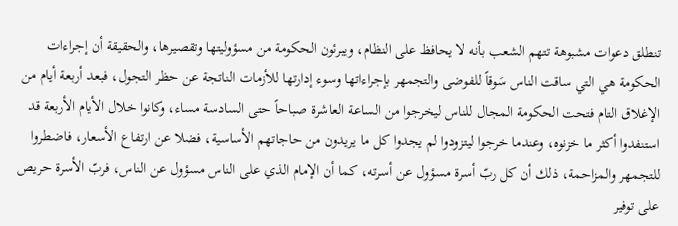تنطلق دعوات مشبوهة تتهم الشعب بأنه لا يحافظ على النظام، ويبرئون الحكومة من مسؤوليتها وتقصيرها، والحقيقة أن إجراءات الحكومة هي التي ساقت الناس سَوقاً للفوضى والتجمهر بإجراءاتها وسوء إدارتها للأزمات الناتجة عن حظر التجول، فبعد أربعة أيام من الإغلاق التام فتحت الحكومة المجال للناس ليخرجوا من الساعة العاشرة صباحاً حتى السادسة مساء، وكانوا خلال الأيام الأربعة قد استنفدوا أكثر ما خزنوه، وعندما خرجوا ليتزودوا لم يجدوا كل ما يريدون من حاجاتهم الأساسية، فضلا عن ارتفاع الأسعار، فاضطروا للتجمهر والمزاحمة، ذلك أن كل ربّ أسرة مسؤول عن أسرته، كما أن الإمام الذي على الناس مسؤول عن الناس، فربّ الأسرة حريص على توفير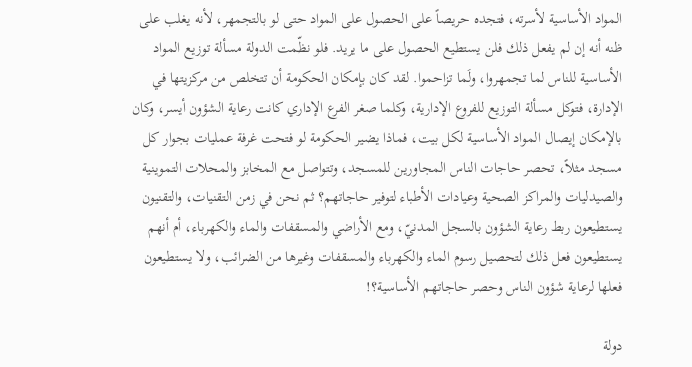المواد الأساسية لأسرته، فتجده حريصاً على الحصول على المواد حتى لو بالتجمهر، لأنه يغلب على ظنه أنه إن لم يفعل ذلك فلن يستطيع الحصول على ما يريد. فلو نظّمت الدولة مسألة توزيع المواد الأساسية للناس لما تجمهروا، ولَما تزاحموا. لقد كان بإمكان الحكومة أن تتخلص من مركزيتها في الإدارة، فتوكل مسألة التوزيع للفروع الإدارية، وكلما صغر الفرع الإداري كانت رعاية الشؤون أيسر، وكان بالإمكان إيصال المواد الأساسية لكل بيت، فماذا يضير الحكومة لو فتحت غرفة عمليات بجوار كل مسجد مثلاً، تحصر حاجات الناس المجاورين للمسجد، وتتواصل مع المخابز والمحلات التموينية والصيدليات والمراكز الصحية وعيادات الأطباء لتوفير حاجاتهم؟ ثم نحن في زمن التقنيات، والتقنيون يستطيعون ربط رعاية الشؤون بالسجل المدنيّ، ومع الأراضي والمسقفات والماء والكهرباء، أم أنهم يستطيعون فعل ذلك لتحصيل رسوم الماء والكهرباء والمسقفات وغيرها من الضرائب، ولا يستطيعون فعلها لرعاية شؤون الناس وحصر حاجاتهم الأساسية؟!

دولة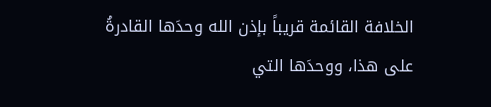الخلافة القائمة قريباً بإذن الله وحدَها القادرةُ على هذا، ووحدَها التي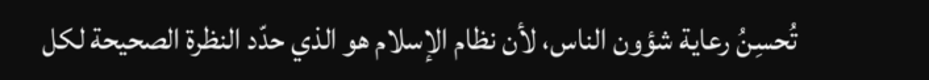تُحسِنُ رعاية شؤون الناس، لأن نظام الإسلام هو الذي حدّد النظرة الصحيحة لكل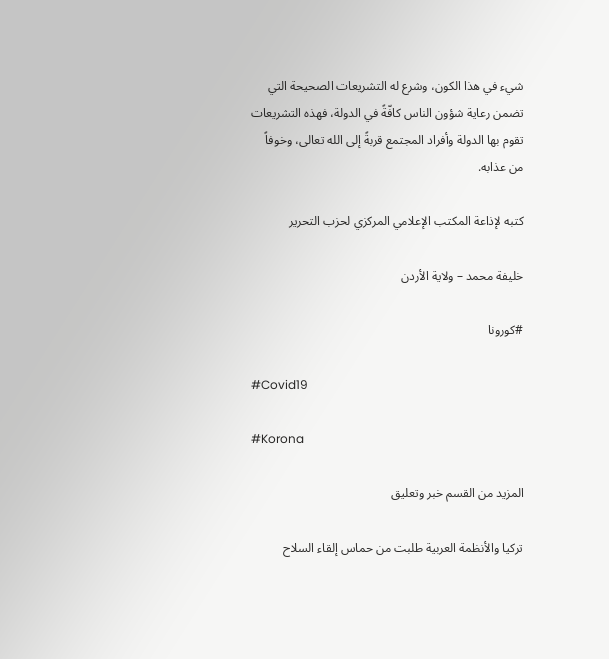شيء في هذا الكون، وشرع له التشريعات الصحيحة التي تضمن رعاية شؤون الناس كافّةً في الدولة، فهذه التشريعات تقوم بها الدولة وأفراد المجتمع قربةً إلى الله تعالى، وخوفاً من عذابه.

كتبه لإذاعة المكتب الإعلامي المركزي لحزب التحرير

خليفة محمد – ولاية الأردن

#كورونا

#Covid19

#Korona

المزيد من القسم خبر وتعليق

تركيا والأنظمة العربية طلبت من حماس إلقاء السلاح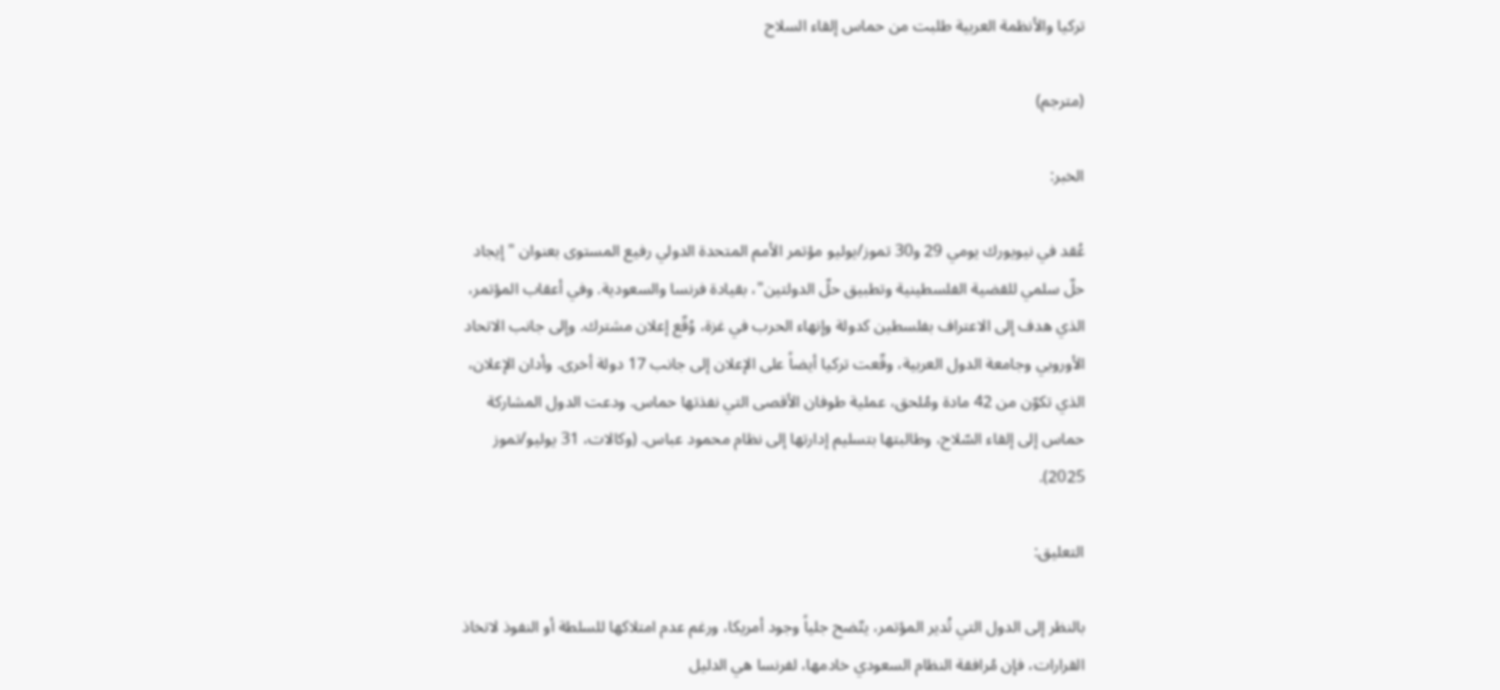تركيا والأنظمة العربية طلبت من حماس إلقاء السلاح

(مترجم)

الخبر:

عُقد في نيويورك يومي 29 و30 تموز/يوليو مؤتمر الأمم المتحدة الدولي رفيع المستوى بعنوان "إيجاد حلّ سلمي للقضية الفلسطينية وتطبيق حلّ الدولتين"، بقيادة فرنسا والسعودية. وفي أعقاب المؤتمر، الذي هدف إلى الاعتراف بفلسطين كدولة وإنهاء الحرب في غزة، وُقّع إعلان مشترك. وإلى جانب الاتحاد الأوروبي وجامعة الدول العربية، وقّعت تركيا أيضاً على الإعلان إلى جانب 17 دولة أخرى. وأدان الإعلان، الذي تكوّن من 42 مادة ومُلحق، عملية طوفان الأقصى التي نفذتها حماس. ودعت الدول المشاركة حماس إلى إلقاء السّلاح، وطالبتها بتسليم إدارتها إلى نظام محمود عباس. (وكالات، 31 يوليو/تموز 2025).

التعليق:

بالنظر إلى الدول التي تُدير المؤتمر، يتّضح جلياً وجود أمريكا، ورغم عدم امتلاكها للسلطة أو النفوذ لاتخاذ القرارات، فإن مُرافقة النظام السعودي خادمها، لفرنسا هي الدليل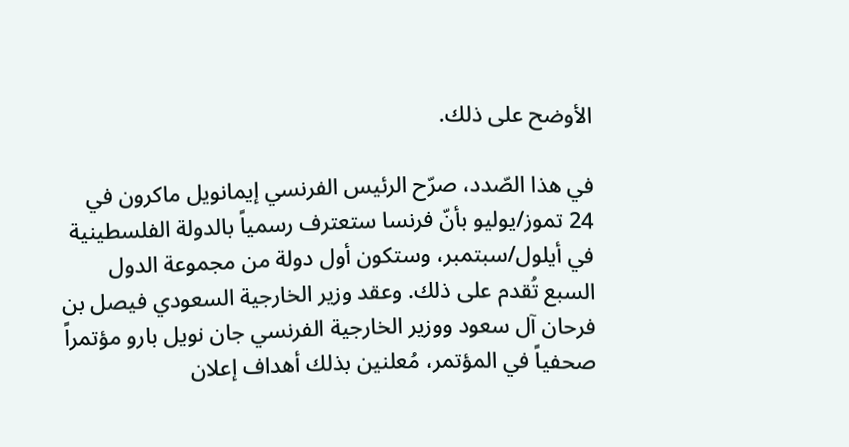الأوضح على ذلك.

في هذا الصّدد، صرّح الرئيس الفرنسي إيمانويل ماكرون في 24 تموز/يوليو بأنّ فرنسا ستعترف رسمياً بالدولة الفلسطينية في أيلول/سبتمبر، وستكون أول دولة من مجموعة الدول السبع تُقدم على ذلك. وعقد وزير الخارجية السعودي فيصل بن فرحان آل سعود ووزير الخارجية الفرنسي جان نويل بارو مؤتمراً صحفياً في المؤتمر، مُعلنين بذلك أهداف إعلان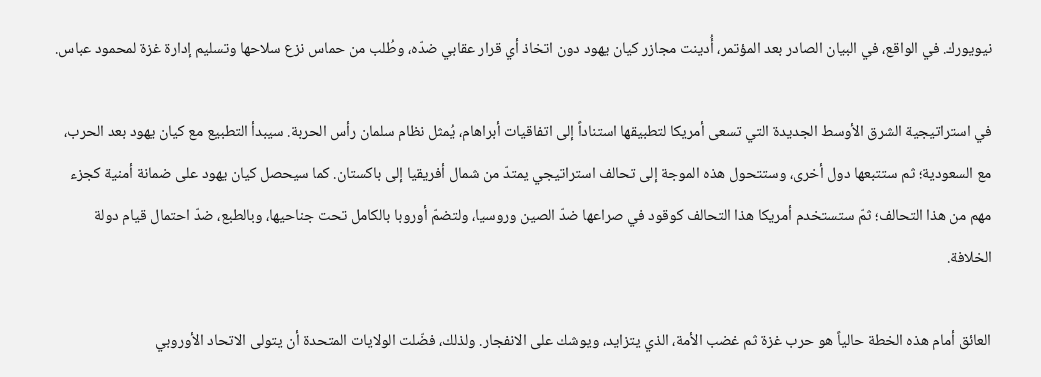نيويورك. في الواقع، في البيان الصادر بعد المؤتمر، أُدينت مجازر كيان يهود دون اتخاذ أي قرار عقابي ضدّه، وطُلب من حماس نزع سلاحها وتسليم إدارة غزة لمحمود عباس.

في استراتيجية الشرق الأوسط الجديدة التي تسعى أمريكا لتطبيقها استناداً إلى اتفاقيات أبراهام، يُمثل نظام سلمان رأس الحربة. سيبدأ التطبيع مع كيان يهود بعد الحرب، مع السعودية؛ ثم ستتبعها دول أخرى، وستتحول هذه الموجة إلى تحالف استراتيجي يمتدّ من شمال أفريقيا إلى باكستان. كما سيحصل كيان يهود على ضمانة أمنية كجزء مهم من هذا التحالف؛ ثمّ ستستخدم أمريكا هذا التحالف كوقود في صراعها ضدّ الصين وروسيا، ولتضمّ أوروبا بالكامل تحت جناحيها، وبالطبع، ضدّ احتمال قيام دولة الخلافة.

العائق أمام هذه الخطة حالياً هو حرب غزة ثم غضب الأمة، الذي يتزايد، ويوشك على الانفجار. ولذلك، فضّلت الولايات المتحدة أن يتولى الاتحاد الأوروبي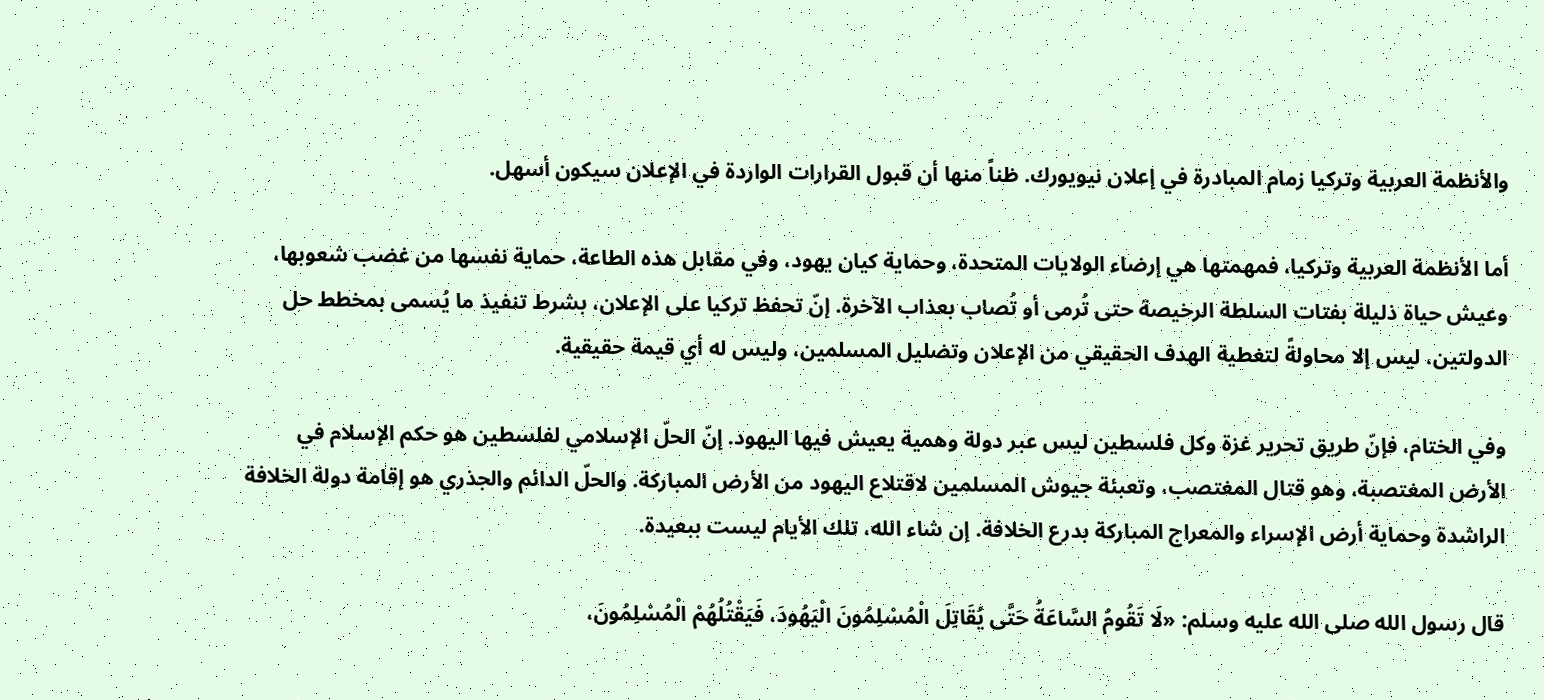والأنظمة العربية وتركيا زمام المبادرة في إعلان نيويورك. ظناً منها أن قبول القرارات الواردة في الإعلان سيكون أسهل.

أما الأنظمة العربية وتركيا، فمهمتها هي إرضاء الولايات المتحدة، وحماية كيان يهود، وفي مقابل هذه الطاعة، حماية نفسها من غضب شعوبها، وعيش حياة ذليلة بفتات السلطة الرخيصة حتى تُرمى أو تُصاب بعذاب الآخرة. إنّ تحفظ تركيا على الإعلان، بشرط تنفيذ ما يُسمى بمخطط حل الدولتين، ليس إلا محاولةً لتغطية الهدف الحقيقي من الإعلان وتضليل المسلمين، وليس له أي قيمة حقيقية.

وفي الختام، فإنّ طريق تحرير غزة وكل فلسطين ليس عبر دولة وهمية يعيش فيها اليهود. إنّ الحلّ الإسلامي لفلسطين هو حكم الإسلام في الأرض المغتصبة، وهو قتال المغتصب، وتعبئة جيوش المسلمين لاقتلاع اليهود من الأرض المباركة. والحلّ الدائم والجذري هو إقامة دولة الخلافة الراشدة وحماية أرض الإسراء والمعراج المباركة بدرع الخلافة. إن شاء الله، تلك الأيام ليست ببعيدة.

قال رسول الله صلى الله عليه وسلم: «لَا تَقُومُ السَّاعَةُ حَتَّى يُقَاتِلَ الْمُسْلِمُونَ الْيَهُودَ، فَيَقْتُلُهُمْ الْمُسْلِمُونَ،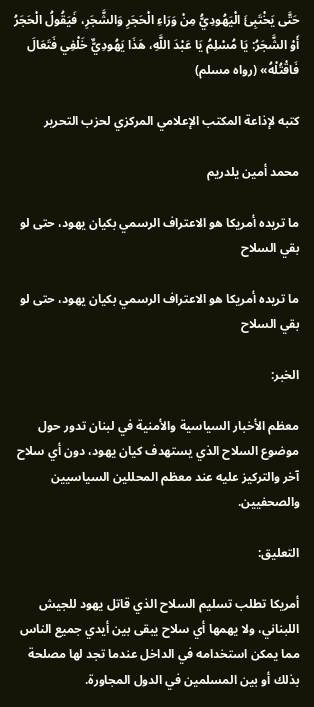حَتَّى يَخْتَبِئَ الْيَهُودِيُّ مِنْ وَرَاءِ الْحَجَرِ وَالشَّجَرِ، فَيَقُولُ الْحَجَرُ أَوْ الشَّجَرُ: يَا مُسْلِمُ يَا عَبْدَ اللَّهِ، هَذَا يَهُودِيٌّ خَلْفِي فَتَعَالَ فَاقْتُلْهُ» (رواه مسلم)

كتبه لإذاعة المكتب الإعلامي المركزي لحزب التحرير

محمد أمين يلدريم

ما تريده أمريكا هو الاعتراف الرسمي بكيان يهود، حتى لو بقي السلاح

ما تريده أمريكا هو الاعتراف الرسمي بكيان يهود، حتى لو بقي السلاح

الخبر:

معظم الأخبار السياسية والأمنية في لبنان تدور حول موضوع السلاح الذي يستهدف كيان يهود، دون أي سلاح آخر والتركيز عليه عند معظم المحللين السياسيين والصحفيين.

التعليق:

أمريكا تطلب تسليم السلاح الذي قاتل يهود للجيش اللبناني، ولا يهمها أي سلاح يبقى بين أيدي جميع الناس مما يمكن استخدامه في الداخل عندما تجد لها مصلحة بذلك أو بين المسلمين في الدول المجاورة.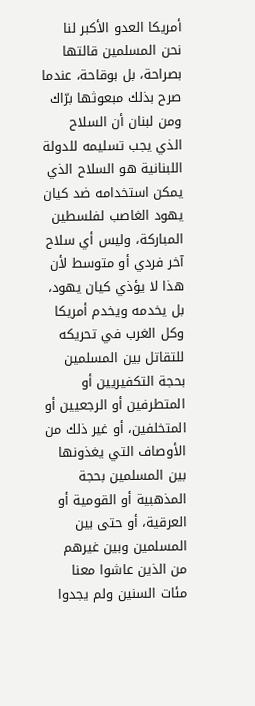أمريكا العدو الأكبر لنا نحن المسلمين قالتها بصراحة، بل بوقاحة، عندما صرح بذلك مبعوثها برّاك ومن لبنان أن السلاح الذي يجب تسليمه للدولة اللبنانية هو السلاح الذي يمكن استخدامه ضد كيان يهود الغاصب لفلسطين المباركة، وليس أي سلاح آخر فردي أو متوسط لأن هذا لا يؤذي كيان يهود، بل يخدمه ويخدم أمريكا وكل الغرب في تحريكه للتقاتل بين المسلمين بحجة التكفيريين أو المتطرفين أو الرجعيين أو المتخلفين، أو غير ذلك من الأوصاف التي يغذونها بين المسلمين بحجة المذهبية أو القومية أو العرقية، أو حتى بين المسلمين وبين غيرهم من الذين عاشوا معنا مئات السنين ولم يجدوا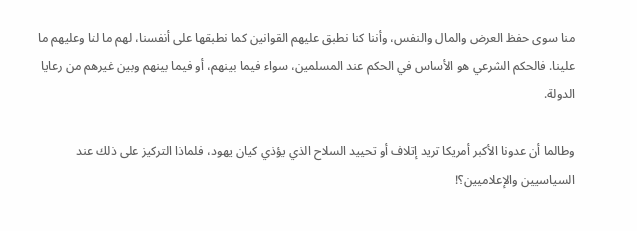منا سوى حفظ العرض والمال والنفس، وأننا كنا نطبق عليهم القوانين كما نطبقها على أنفسنا، لهم ما لنا وعليهم ما علينا. فالحكم الشرعي هو الأساس في الحكم عند المسلمين، سواء فيما بينهم، أو فيما بينهم وبين غيرهم من رعايا الدولة.

وطالما أن عدونا الأكبر أمريكا تريد إتلاف أو تحييد السلاح الذي يؤذي كيان يهود، فلماذا التركيز على ذلك عند السياسيين والإعلاميين؟!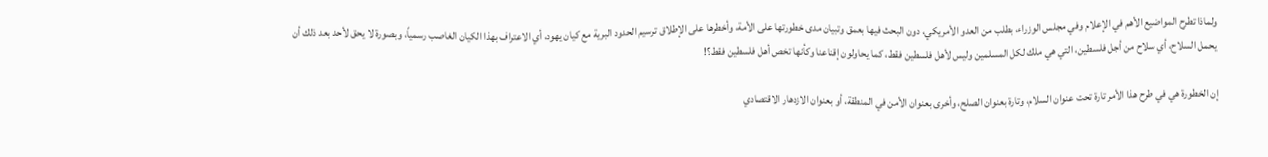ولماذا تطرح المواضيع الأهم في الإعلام وفي مجلس الوزراء، بطلب من العدو الأمريكي، دون البحث فيها بعمق وتبيان مدى خطورتها على الأمة، وأخطرها على الإطلاق ترسيم الحدود البرية مع كيان يهود، أي الاعتراف بهذا الكيان الغاصب رسمياً، وبصورة لا يحق لأحد بعد ذلك أن يحمل السلاح، أي سلاح من أجل فلسطين، التي هي ملك لكل المسلمين وليس لأهل فلسطين فقط، كما يحاولون إقناعنا وكأنها تخص أهل فلسطين فقط؟!

إن الخطورة هي في طرح هذا الأمر تارة تحت عنوان السلام، وتارة بعنوان الصلح، وأخرى بعنوان الأمن في المنطقة، أو بعنوان الازدهار الاقتصادي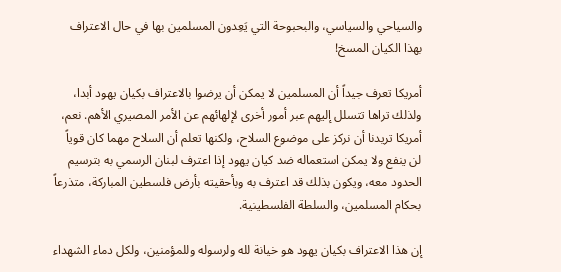والسياحي والسياسي، والبحبوحة التي يَعِدون المسلمين بها في حال الاعتراف بهذا الكيان المسخ!

أمريكا تعرف جيداً أن المسلمين لا يمكن أن يرضوا بالاعتراف بكيان يهود أبدا، ولذلك تراها تتسلل إليهم عبر أمور أخرى لإلهائهم عن الأمر المصيري الأهم. نعم، أمريكا تريدنا أن نركز على موضوع السلاح، ولكنها تعلم أن السلاح مهما كان قوياً لن ينفع ولا يمكن استعماله ضد كيان يهود إذا اعترف لبنان الرسمي به بترسيم الحدود معه، ويكون بذلك قد اعترف به وبأحقيته بأرض فلسطين المباركة، متذرعاً بحكام المسلمين، والسلطة الفلسطينية.

إن هذا الاعتراف بكيان يهود هو خيانة لله ولرسوله وللمؤمنين، ولكل دماء الشهداء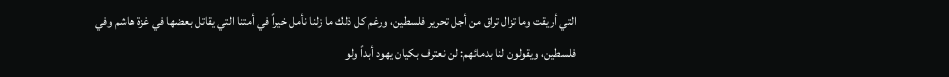التي أريقت وما تزال تراق من أجل تحرير فلسطين، ورغم كل ذلك ما زلنا نأمل خيراً في أمتنا التي يقاتل بعضها في غزة هاشم وفي فلسطين، ويقولون لنا بدمائهم: لن نعترف بكيان يهود أبداً ولو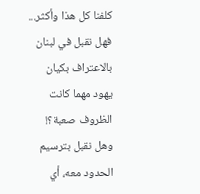كلفنا كل هذا وأكثر... فهل نقبل في لبنان بالاعتراف بكيان يهود مهما كانت الظروف صعبة؟! وهل نقبل بترسيم الحدود معه، أي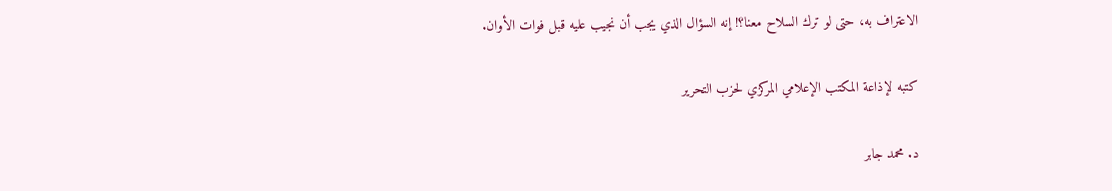الاعتراف به، حتى لو ترك السلاح معنا؟! إنه السؤال الذي يجب أن نجيب عليه قبل فوات الأوان.

كتبه لإذاعة المكتب الإعلامي المركزي لحزب التحرير

د. محمد جابر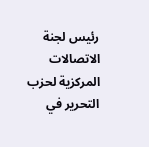رئيس لجنة الاتصالات المركزية لحزب التحرير في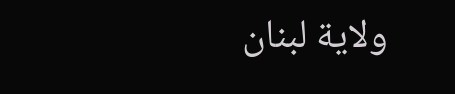ولاية لبنان